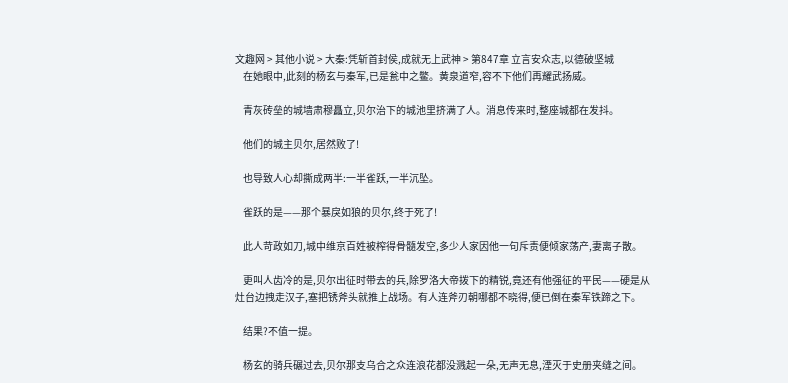文趣网 > 其他小说 > 大秦:凭斩首封侯,成就无上武神 > 第847章 立言安众志,以德破坚城
    在她眼中,此刻的杨玄与秦军,已是瓮中之鳖。黄泉道窄,容不下他们再耀武扬威。

    青灰砖垒的城墙肃穆矗立,贝尔治下的城池里挤满了人。消息传来时,整座城都在发抖。

    他们的城主贝尔,居然败了!

    也导致人心却撕成两半:一半雀跃,一半沉坠。

    雀跃的是——那个暴戾如狼的贝尔,终于死了!

    此人苛政如刀,城中维京百姓被榨得骨髓发空,多少人家因他一句斥责便倾家荡产,妻离子散。

    更叫人齿冷的是,贝尔出征时带去的兵,除罗洛大帝拨下的精锐,竟还有他强征的平民——硬是从灶台边拽走汉子,塞把锈斧头就推上战场。有人连斧刃朝哪都不晓得,便已倒在秦军铁蹄之下。

    结果?不值一提。

    杨玄的骑兵碾过去,贝尔那支乌合之众连浪花都没溅起一朵,无声无息,湮灭于史册夹缝之间。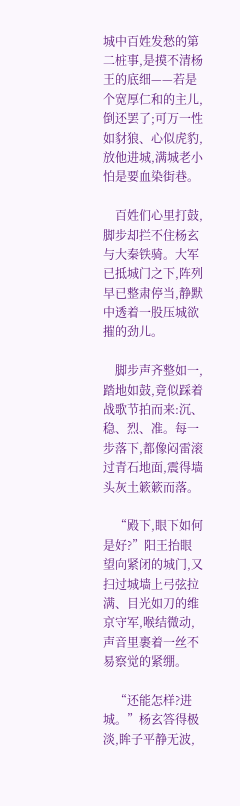城中百姓发愁的第二桩事,是摸不清杨王的底细——若是个宽厚仁和的主儿,倒还罢了;可万一性如豺狼、心似虎豹,放他进城,满城老小怕是要血染街巷。

    百姓们心里打鼓,脚步却拦不住杨玄与大秦铁骑。大军已抵城门之下,阵列早已整肃停当,静默中透着一股压城欲摧的劲儿。

    脚步声齐整如一,踏地如鼓,竟似踩着战歌节拍而来:沉、稳、烈、准。每一步落下,都像闷雷滚过青石地面,震得墙头灰土簌簌而落。

    “殿下,眼下如何是好?”阳王抬眼望向紧闭的城门,又扫过城墙上弓弦拉满、目光如刀的维京守军,喉结微动,声音里裹着一丝不易察觉的紧绷。

    “还能怎样?进城。”杨玄答得极淡,眸子平静无波,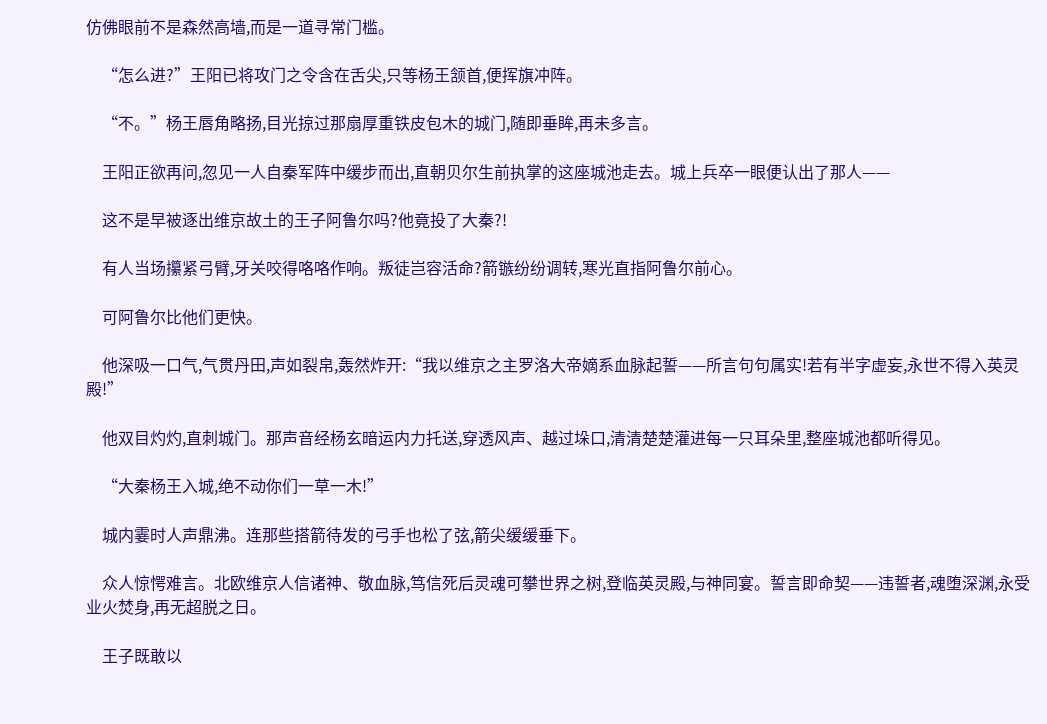仿佛眼前不是森然高墙,而是一道寻常门槛。

    “怎么进?”王阳已将攻门之令含在舌尖,只等杨王颔首,便挥旗冲阵。

    “不。”杨王唇角略扬,目光掠过那扇厚重铁皮包木的城门,随即垂眸,再未多言。

    王阳正欲再问,忽见一人自秦军阵中缓步而出,直朝贝尔生前执掌的这座城池走去。城上兵卒一眼便认出了那人——

    这不是早被逐出维京故土的王子阿鲁尔吗?他竟投了大秦?!

    有人当场攥紧弓臂,牙关咬得咯咯作响。叛徒岂容活命?箭镞纷纷调转,寒光直指阿鲁尔前心。

    可阿鲁尔比他们更快。

    他深吸一口气,气贯丹田,声如裂帛,轰然炸开:“我以维京之主罗洛大帝嫡系血脉起誓——所言句句属实!若有半字虚妄,永世不得入英灵殿!”

    他双目灼灼,直刺城门。那声音经杨玄暗运内力托送,穿透风声、越过垛口,清清楚楚灌进每一只耳朵里,整座城池都听得见。

    “大秦杨王入城,绝不动你们一草一木!”

    城内霎时人声鼎沸。连那些搭箭待发的弓手也松了弦,箭尖缓缓垂下。

    众人惊愕难言。北欧维京人信诸神、敬血脉,笃信死后灵魂可攀世界之树,登临英灵殿,与神同宴。誓言即命契——违誓者,魂堕深渊,永受业火焚身,再无超脱之日。

    王子既敢以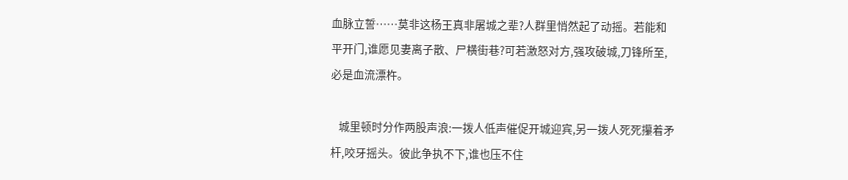血脉立誓……莫非这杨王真非屠城之辈?人群里悄然起了动摇。若能和平开门,谁愿见妻离子散、尸横街巷?可若激怒对方,强攻破城,刀锋所至,必是血流漂杵。

    城里顿时分作两股声浪:一拨人低声催促开城迎宾,另一拨人死死攥着矛杆,咬牙摇头。彼此争执不下,谁也压不住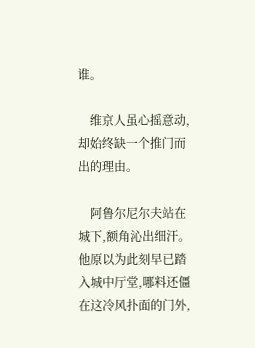谁。

    维京人虽心摇意动,却始终缺一个推门而出的理由。

    阿鲁尔尼尔夫站在城下,额角沁出细汗。他原以为此刻早已踏入城中厅堂,哪料还僵在这冷风扑面的门外,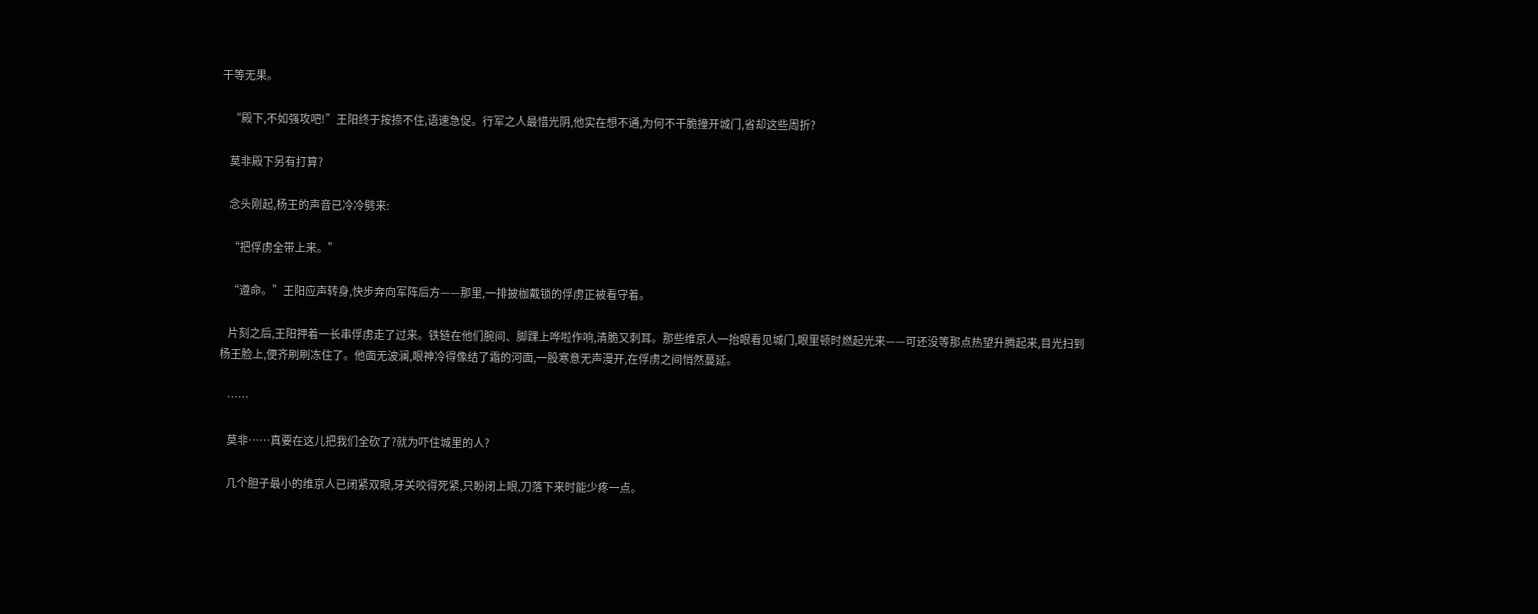干等无果。

    “殿下,不如强攻吧!”王阳终于按捺不住,语速急促。行军之人最惜光阴,他实在想不通,为何不干脆撞开城门,省却这些周折?

    莫非殿下另有打算?

    念头刚起,杨王的声音已冷冷劈来:

    “把俘虏全带上来。”

    “遵命。”王阳应声转身,快步奔向军阵后方——那里,一排披枷戴锁的俘虏正被看守着。

    片刻之后,王阳押着一长串俘虏走了过来。铁链在他们腕间、脚踝上哗啦作响,清脆又刺耳。那些维京人一抬眼看见城门,眼里顿时燃起光来——可还没等那点热望升腾起来,目光扫到杨王脸上,便齐刷刷冻住了。他面无波澜,眼神冷得像结了霜的河面,一股寒意无声漫开,在俘虏之间悄然蔓延。

    ……

    莫非……真要在这儿把我们全砍了?就为吓住城里的人?

    几个胆子最小的维京人已闭紧双眼,牙关咬得死紧,只盼闭上眼,刀落下来时能少疼一点。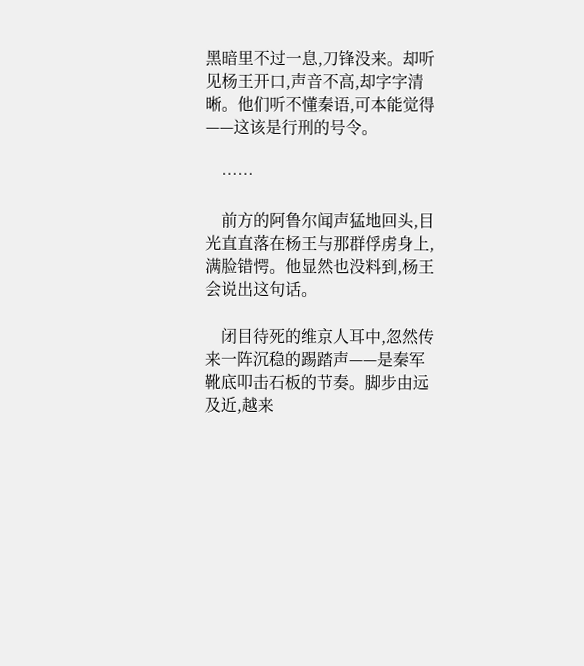黑暗里不过一息,刀锋没来。却听见杨王开口,声音不高,却字字清晰。他们听不懂秦语,可本能觉得——这该是行刑的号令。

    ……

    前方的阿鲁尔闻声猛地回头,目光直直落在杨王与那群俘虏身上,满脸错愕。他显然也没料到,杨王会说出这句话。

    闭目待死的维京人耳中,忽然传来一阵沉稳的踢踏声——是秦军靴底叩击石板的节奏。脚步由远及近,越来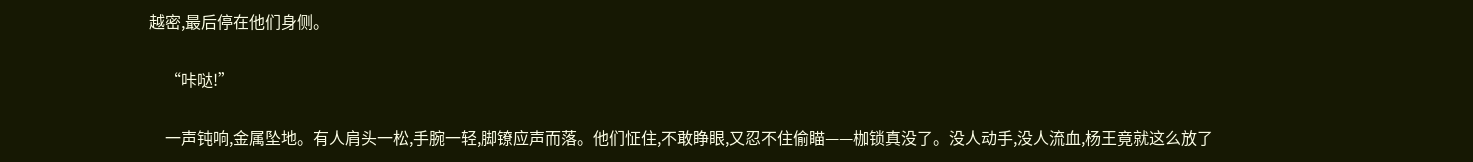越密,最后停在他们身侧。

    “咔哒!”

    一声钝响,金属坠地。有人肩头一松,手腕一轻,脚镣应声而落。他们怔住,不敢睁眼,又忍不住偷瞄——枷锁真没了。没人动手,没人流血,杨王竟就这么放了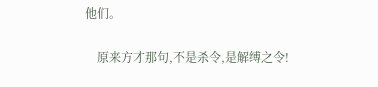他们。

    原来方才那句,不是杀令,是解缚之令!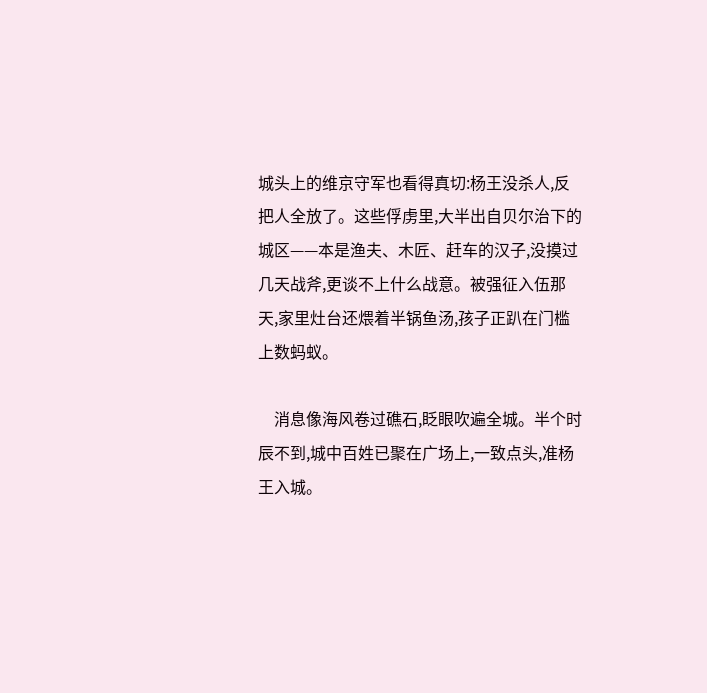城头上的维京守军也看得真切:杨王没杀人,反把人全放了。这些俘虏里,大半出自贝尔治下的城区——本是渔夫、木匠、赶车的汉子,没摸过几天战斧,更谈不上什么战意。被强征入伍那天,家里灶台还煨着半锅鱼汤,孩子正趴在门槛上数蚂蚁。

    消息像海风卷过礁石,眨眼吹遍全城。半个时辰不到,城中百姓已聚在广场上,一致点头,准杨王入城。